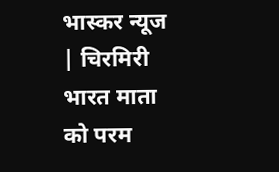भास्कर न्यूज | चिरमिरी भारत माता को परम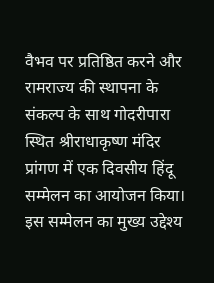वैभव पर प्रतिष्ठित करने और रामराज्य की स्थापना के संकल्प के साथ गोदरीपारा स्थित श्रीराधाकृष्ण मंदिर प्रांगण में एक दिवसीय हिंदू सम्मेलन का आयोजन किया। इस सम्मेलन का मुख्य उद्देश्य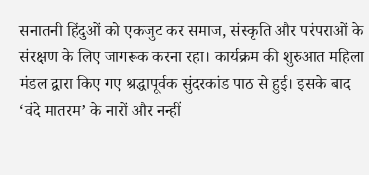सनातनी हिंदुओं को एकजुट कर समाज, संस्कृति और परंपराओं के संरक्षण के लिए जागरूक करना रहा। कार्यक्रम की शुरुआत महिला मंडल द्वारा किए गए श्रद्धापूर्वक सुंदरकांड पाठ से हुई। इसके बाद ‘वंदे मातरम’ के नारों और नन्हीं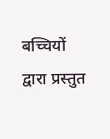बच्चियों द्वारा प्रस्तुत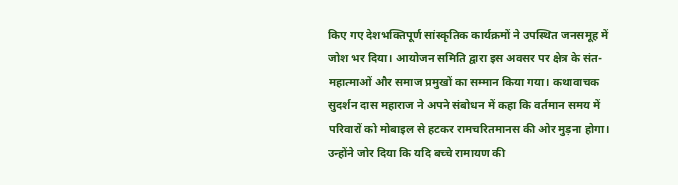किए गए देशभक्तिपूर्ण सांस्कृतिक कार्यक्रमों ने उपस्थित जनसमूह में जोश भर दिया। आयोजन समिति द्वारा इस अवसर पर क्षेत्र के संत-महात्माओं और समाज प्रमुखों का सम्मान किया गया। कथावाचक सुदर्शन दास महाराज ने अपने संबोधन में कहा कि वर्तमान समय में परिवारों को मोबाइल से हटकर रामचरितमानस की ओर मुड़ना होगा। उन्होंने जोर दिया कि यदि बच्चे रामायण की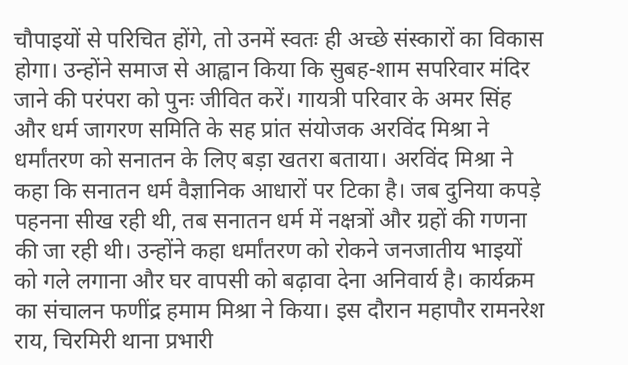चौपाइयों से परिचित होंगे, तो उनमें स्वतः ही अच्छे संस्कारों का विकास होगा। उन्होंने समाज से आह्वान किया कि सुबह-शाम सपरिवार मंदिर जाने की परंपरा को पुनः जीवित करें। गायत्री परिवार के अमर सिंह और धर्म जागरण समिति के सह प्रांत संयोजक अरविंद मिश्रा ने धर्मांतरण को सनातन के लिए बड़ा खतरा बताया। अरविंद मिश्रा ने कहा कि सनातन धर्म वैज्ञानिक आधारों पर टिका है। जब दुनिया कपड़े पहनना सीख रही थी, तब सनातन धर्म में नक्षत्रों और ग्रहों की गणना की जा रही थी। उन्होंने कहा धर्मांतरण को रोकने जनजातीय भाइयों को गले लगाना और घर वापसी को बढ़ावा देना अनिवार्य है। कार्यक्रम का संचालन फणींद्र हमाम मिश्रा ने किया। इस दौरान महापौर रामनरेश राय, चिरमिरी थाना प्रभारी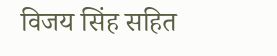विजय सिंह सहित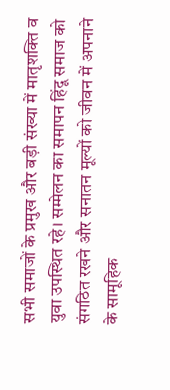सभी समाजों के प्रमुख और बड़ी संख्या में मातृशक्ति व युवा उपस्थित रहे। सम्मेलन का समापन हिंदू समाज को संगठित रखने और सनातन मूल्यों को जीवन में अपनाने के सामूहिक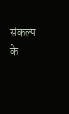संकल्प के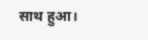साथ हुआ।